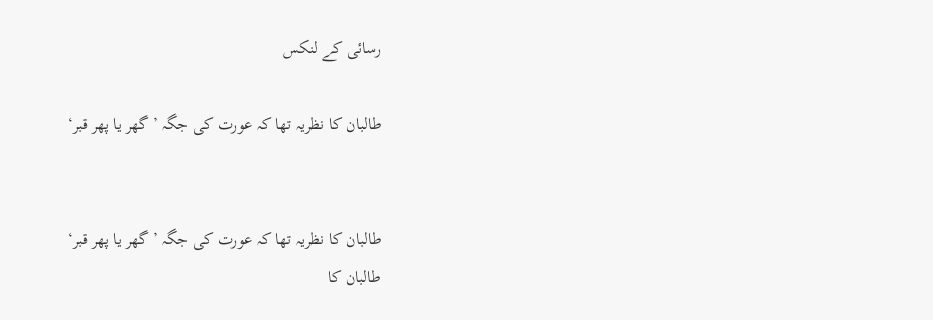رسائی کے لنکس

طالبان کا نظریہ تھا کہ عورت کی جگہ ’گھر یا پھر قبر‘


طالبان کا نظریہ تھا کہ عورت کی جگہ ’گھر یا پھر قبر‘
طالبان کا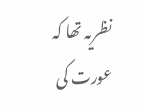نظریہ تھا کہ عورت کی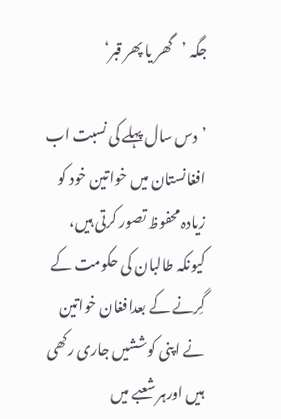جگہ ’گھر یا پھر قبر‘

’دس سال پہلے کی نسبت اب افغانستان میں خواتین خود کو زیادہ محفوظ تصور کرتی ہیں، کیونکہ طالبان کی حکومت کے گِرنے کے بعدافغان خواتین نے اپنی کوششیں جاری رکھی ہیں اورہر شعبے میں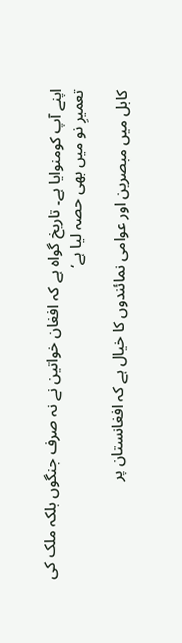اپنے آپ کومنوایا ہے۔ تاریخ گواہ ہے کہ افغان خواتین نے نہ صرف جنگوں بلکہ ملک کی تعمیرِ نو میں بھی حصہ لیا ہے‘

کابل میں مبصرین اور عوامی نمائندوں کا خیال ہے کہ افغانستان پر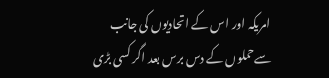امریکہ اور اس کے اتحادیوں کی جانب سےحملوں کے دس برس بعد اگر کسی بڑی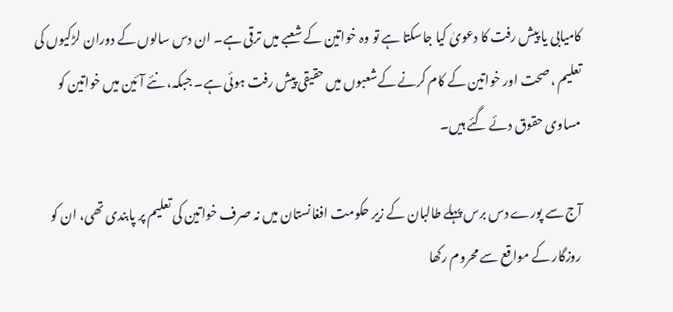کامیابی یا پیش رفت کا دعویٰ کیا جاسکتا ہے تو وہ خواتین کے شعبے میں ترقی ہے۔ ان دس سالوں کے دوران لڑکیوں کی تعلیم ،صحت اور خواتین کے کام کرنے کےشعبوں میں حقیقی پیش رفت ہوئی ہے۔ جبکہ، نئے آئین میں خواتین کو مساوی حقوق دئے گئے ہیں۔

آج سے پورے دس برس پہلے طالبان کے زیر حکومت افغانستان میں نہ صرف خواتین کی تعلیم پر پابندی تھی، ان کو روزگار کے مواقع سے محروم رکھا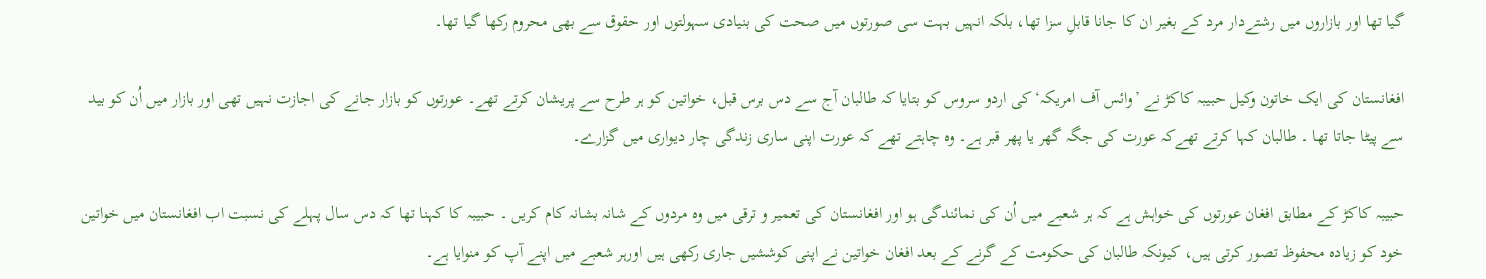گیا تھا اور بازاروں میں رشتےدار مرد کے بغیر ان کا جانا قابلِ سزا تھا، بلکہ انہیں بہت سی صورتوں میں صحت کی بنیادی سہولتوں اور حقوق سے بھی محروم رکھا گیا تھا۔

افغانستان کی ایک خاتون وکیل حبیبہ کاکڑ نے ’وائس آف امریکہ‘ کی اردو سروس کو بتایا کہ طالبان آج سے دس برس قبل، خواتین کو ہر طرح سے پریشان کرتے تھے۔ عورتوں کو بازار جانے کی اجازت نہیں تھی اور بازار میں اُن کو بید سے پیٹا جاتا تھا ۔ طالبان کہا کرتے تھےکہ عورت کی جگہ گھر یا پھر قبر ہے۔ وہ چاہتے تھے کہ عورت اپنی ساری زندگی چار دیواری میں گزارے۔

حبیبہ کاکڑ کے مطابق افغان عورتوں کی خواہش ہے کہ ہر شعبے میں اُن کی نمائندگی ہو اور افغانستان کی تعمیر و ترقی میں وہ مردوں کے شانہ بشانہ کام کریں ۔ حبیبہ کا کہنا تھا کہ دس سال پہلے کی نسبت اب افغانستان میں خواتین خود کو زیادہ محفوظ تصور کرتی ہیں، کیونکہ طالبان کی حکومت کے گرنے کے بعد افغان خواتین نے اپنی کوششیں جاری رکھی ہیں اورہر شعبے میں اپنے آپ کو منوایا ہے۔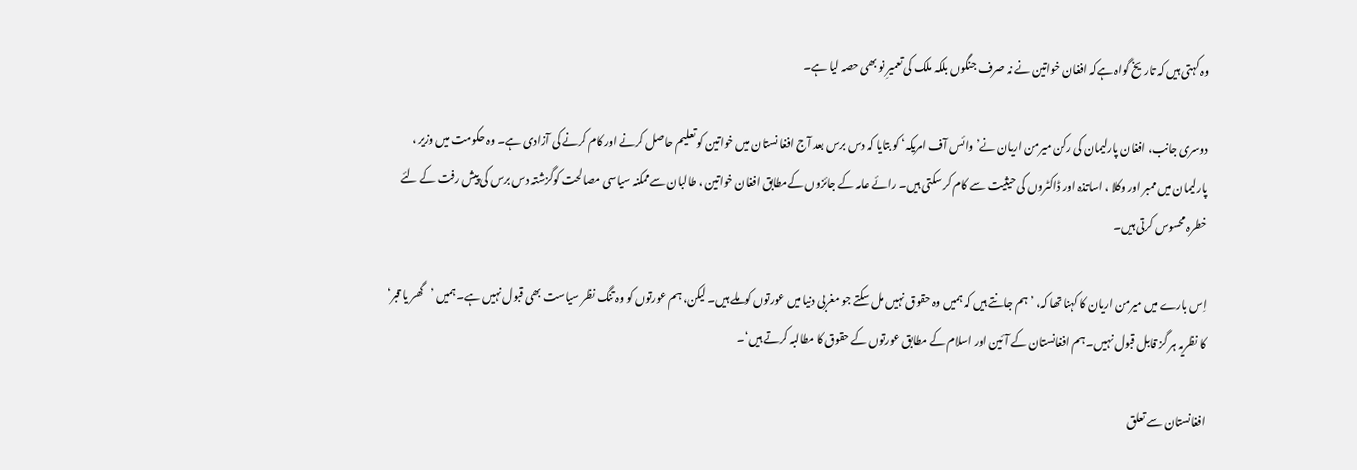وہ کہتی ہیں کہ تاریخ گواہ ہےکہ افغان خواتین نے نہ صرف جنگوں بلکہ ملک کی تعمیرِ نو بھی حصہ لیا ہے۔

دوسری جانب، افغان پارلیمان کی رکن میرمن اریان نے’ وائس آف امریکہ‘ کو بتایا کہ دس برس بعد آج افغا نستان میں خواتین کو تعلیم حاصل کرنے اور کام کرنے کی آزادی ہے۔ وہ حکومت میں وزیر ، پارلیمان میں ممبر اور وکلا ، اساتذہ اور ڈاکٹروں کی حیثیت سے کام کر سکتی ہیں۔ رائے عامہ کے جائزوں کےمطابق افغان خواتین ، طالبان سےممکنہ سیاسی مصالحت کوگزشتہ دس برس کی پیش رفت کے لئے خطرہ محسوس کرتی ہیں۔

اِس بارے میں میرمن اریان کا کہنا تھا کہ، ’ ہم جانتے ہیں کہ ہمیں وہ حقوق نہیں مل سکتے جو مغربی دنیا میں عورتوں کوملے ہیں۔ لیکن، ہم عورتوں کو وہ تنگ نظر سیاست بھی قبول نہیں ہے۔ ہمیں ’گھر یا قبر‘ کا نظریہ ہر گز قابل قبول نہیں۔ ہم افغانستان کے آئین اور اسلام کے مطابق عورتوں کے حقوق کا مطالبہ کرتے ہیں‘۔

افغانستان سے تعلق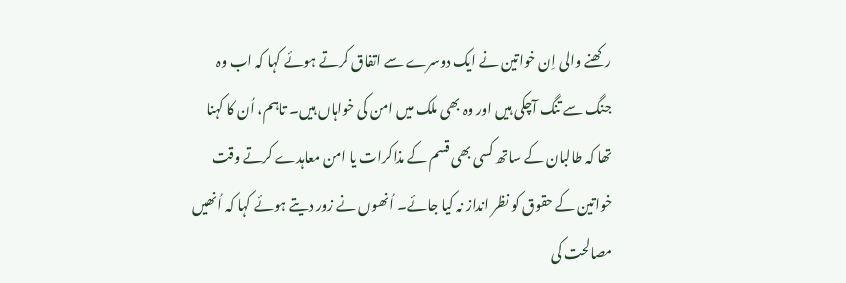رکھنے والی اِن خواتین نے ایک دوسرے سے اتفاق کرتے ہوئے کہا کہ اب وہ جنگ سے تنگ آچکی ہیں اور وہ بھی ملک میں امن کی خواہاں ہیں۔ تاہم، اُن کا کہنا تھا کہ طالبان کے ساتھ کسی بھی قسم کے مذاکرات یا امن معاہدے کرتے وقت خواتین کے حقوق کو نظر انداز نہ کیا جائے۔ اُنھوں نے زور دیتے ہوئے کہا کہ اُنھیں مصالحت کی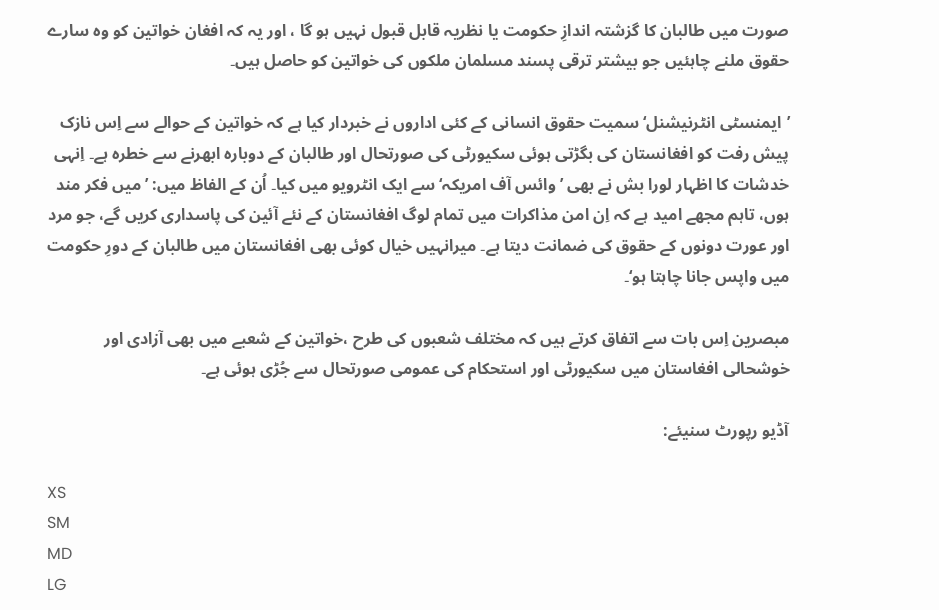صورت میں طالبان کا گزشتہ اندازِ حکومت یا نظریہ قابل قبول نہیں ہو گا ، اور یہ کہ افغان خواتین کو وہ سارے حقوق ملنے چاہئیں جو بیشتر ترقی پسند مسلمان ملکوں کی خواتین کو حاصل ہیں۔

’ایمنسٹی انٹرنیشنل‘ سمیت حقوق انسانی کے کئی اداروں نے خبردار کیا ہے کہ خواتین کے حوالے سے اِس نازک پیش رفت کو افغانستان کی بگڑتی ہوئی سکیورٹی کی صورتحال اور طالبان کے دوبارہ ابھرنے سے خطرہ ہے۔ اِنہی خدشات کا اظہار لورا بش نے بھی ’وائس آف امریکہ‘ سے ایک انٹرویو میں کیا۔ اُن کے الفاظ میں: ’ میں فکر مند ہوں، تاہم مجھے امید ہے کہ اِن امن مذاکرات میں تمام لوگ افغانستان کے نئے آئین کی پاسداری کریں گے، جو مرد اور عورت دونوں کے حقوق کی ضمانت دیتا ہے۔ میرانہیں خیال کوئی بھی افغانستان میں طالبان کے دورِ حکومت میں واپس جانا چاہتا ہو‘۔

مبصرین اِس بات سے اتفاق کرتے ہیں کہ مختلف شعبوں کی طرح ،خواتین کے شعبے میں بھی آزادی اور خوشحالی افغاستان میں سکیورٹی اور استحکام کی عمومی صورتحال سے جُڑی ہوئی ہے۔

آڈیو رپورٹ سنیئے:

XS
SM
MD
LG